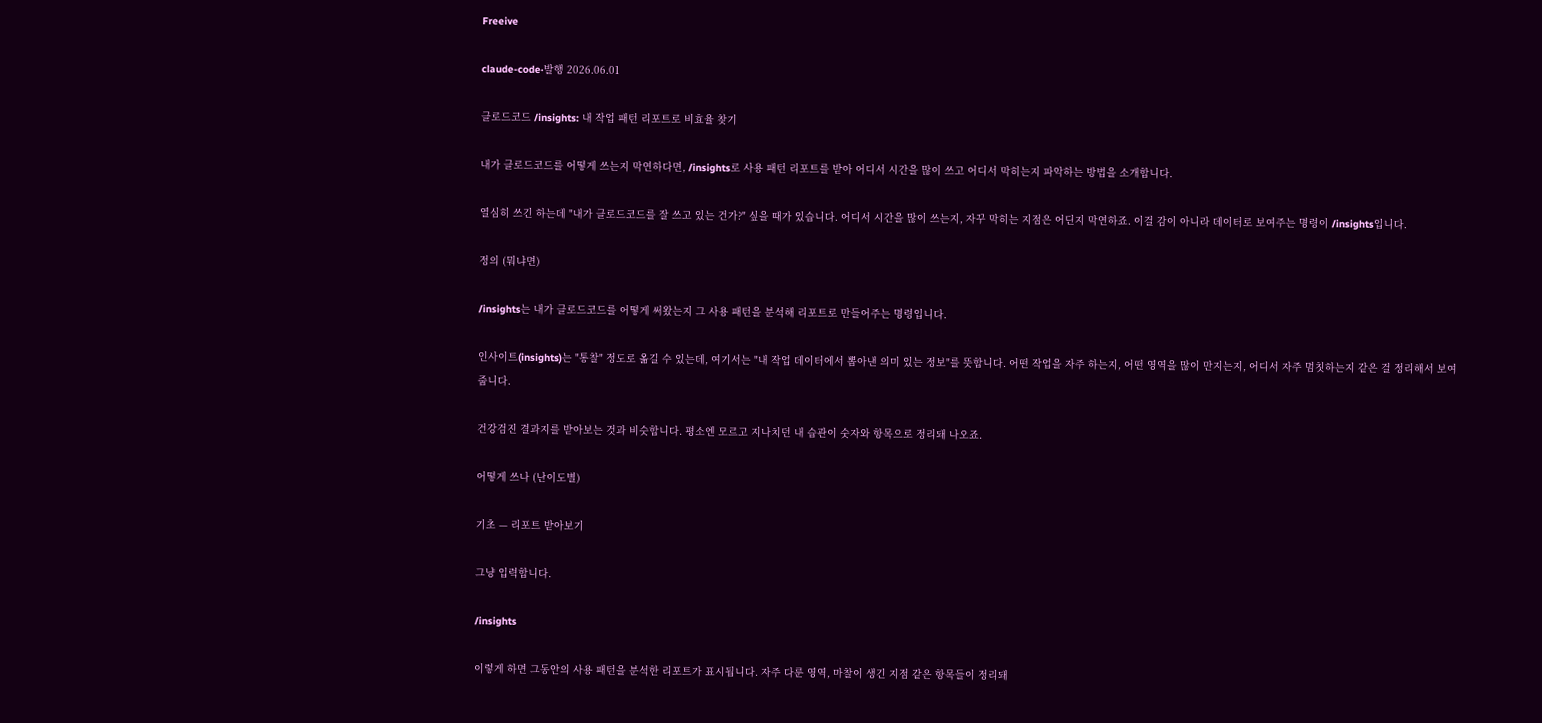Freeive

claude-code·발행 2026.06.01

클로드코드 /insights: 내 작업 패턴 리포트로 비효율 찾기

내가 클로드코드를 어떻게 쓰는지 막연하다면, /insights로 사용 패턴 리포트를 받아 어디서 시간을 많이 쓰고 어디서 막히는지 파악하는 방법을 소개합니다.

열심히 쓰긴 하는데 "내가 클로드코드를 잘 쓰고 있는 건가?" 싶을 때가 있습니다. 어디서 시간을 많이 쓰는지, 자꾸 막히는 지점은 어딘지 막연하죠. 이걸 감이 아니라 데이터로 보여주는 명령이 /insights입니다.

정의 (뭐냐면)

/insights는 내가 클로드코드를 어떻게 써왔는지 그 사용 패턴을 분석해 리포트로 만들어주는 명령입니다.

인사이트(insights)는 "통찰" 정도로 옮길 수 있는데, 여기서는 "내 작업 데이터에서 뽑아낸 의미 있는 정보"를 뜻합니다. 어떤 작업을 자주 하는지, 어떤 영역을 많이 만지는지, 어디서 자주 멈칫하는지 같은 걸 정리해서 보여줍니다.

건강검진 결과지를 받아보는 것과 비슷합니다. 평소엔 모르고 지나치던 내 습관이 숫자와 항목으로 정리돼 나오죠.

어떻게 쓰나 (난이도별)

기초 — 리포트 받아보기

그냥 입력합니다.

/insights

이렇게 하면 그동안의 사용 패턴을 분석한 리포트가 표시됩니다. 자주 다룬 영역, 마찰이 생긴 지점 같은 항목들이 정리돼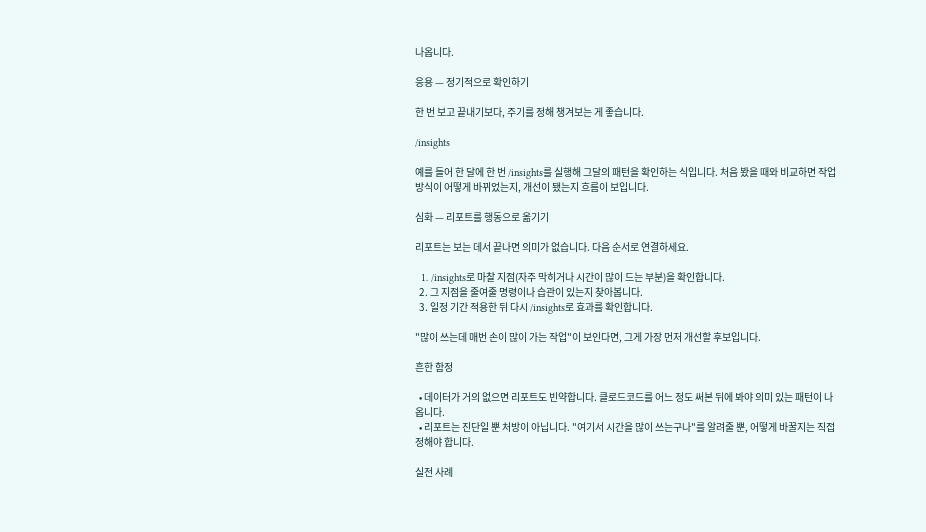나옵니다.

응용 — 정기적으로 확인하기

한 번 보고 끝내기보다, 주기를 정해 챙겨보는 게 좋습니다.

/insights

예를 들어 한 달에 한 번 /insights를 실행해 그달의 패턴을 확인하는 식입니다. 처음 봤을 때와 비교하면 작업 방식이 어떻게 바뀌었는지, 개선이 됐는지 흐름이 보입니다.

심화 — 리포트를 행동으로 옮기기

리포트는 보는 데서 끝나면 의미가 없습니다. 다음 순서로 연결하세요.

  1. /insights로 마찰 지점(자주 막히거나 시간이 많이 드는 부분)을 확인합니다.
  2. 그 지점을 줄여줄 명령이나 습관이 있는지 찾아봅니다.
  3. 일정 기간 적용한 뒤 다시 /insights로 효과를 확인합니다.

"많이 쓰는데 매번 손이 많이 가는 작업"이 보인다면, 그게 가장 먼저 개선할 후보입니다.

흔한 함정

  • 데이터가 거의 없으면 리포트도 빈약합니다. 클로드코드를 어느 정도 써본 뒤에 봐야 의미 있는 패턴이 나옵니다.
  • 리포트는 진단일 뿐 처방이 아닙니다. "여기서 시간을 많이 쓰는구나"를 알려줄 뿐, 어떻게 바꿀지는 직접 정해야 합니다.

실전 사례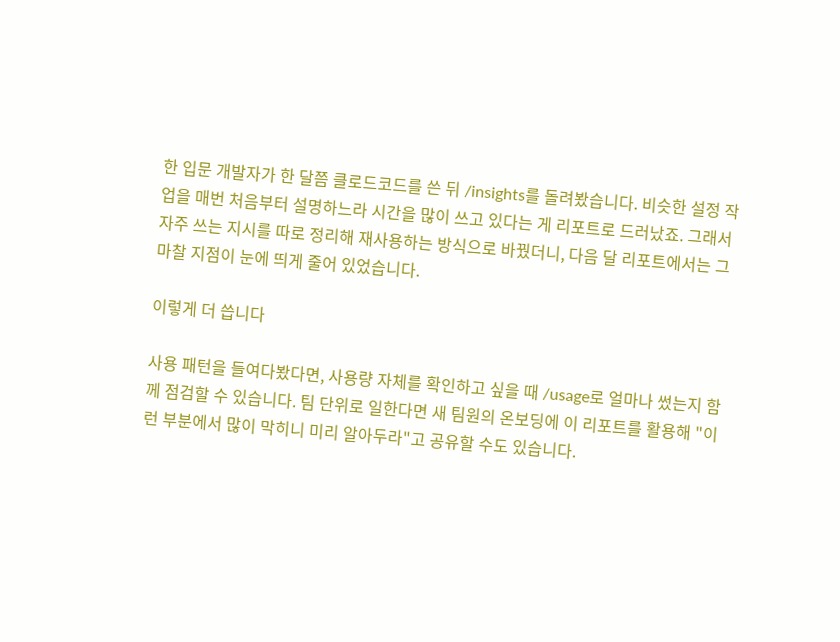한 입문 개발자가 한 달쯤 클로드코드를 쓴 뒤 /insights를 돌려봤습니다. 비슷한 설정 작업을 매번 처음부터 설명하느라 시간을 많이 쓰고 있다는 게 리포트로 드러났죠. 그래서 자주 쓰는 지시를 따로 정리해 재사용하는 방식으로 바꿨더니, 다음 달 리포트에서는 그 마찰 지점이 눈에 띄게 줄어 있었습니다.

이렇게 더 씁니다

사용 패턴을 들여다봤다면, 사용량 자체를 확인하고 싶을 때 /usage로 얼마나 썼는지 함께 점검할 수 있습니다. 팀 단위로 일한다면 새 팀원의 온보딩에 이 리포트를 활용해 "이런 부분에서 많이 막히니 미리 알아두라"고 공유할 수도 있습니다.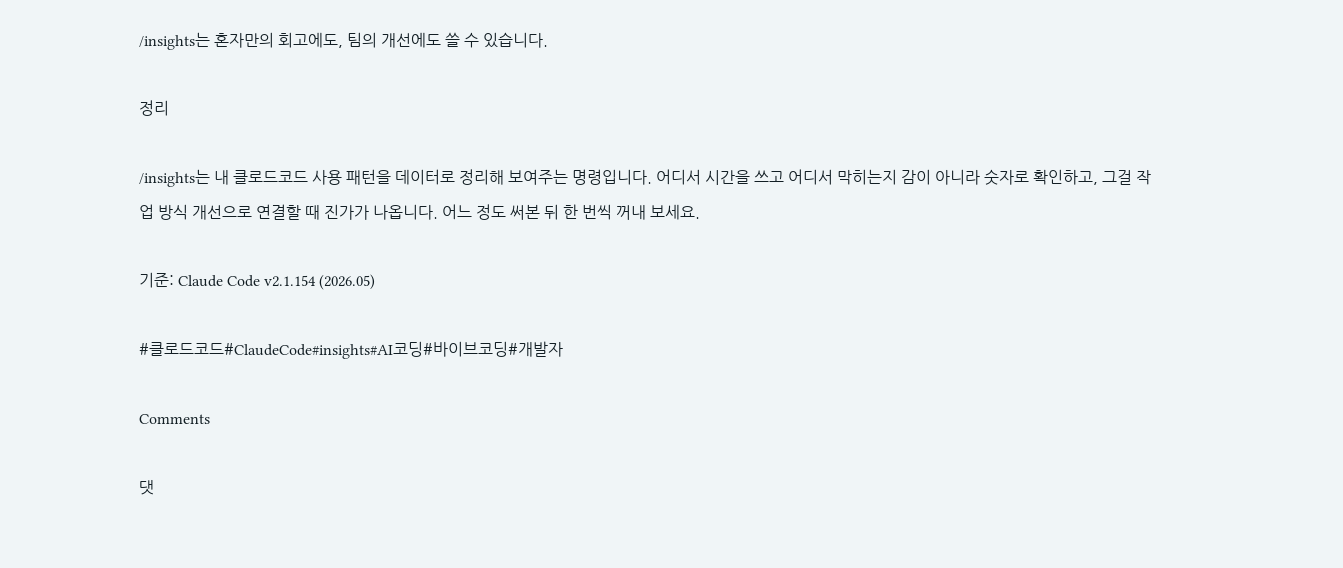/insights는 혼자만의 회고에도, 팀의 개선에도 쓸 수 있습니다.

정리

/insights는 내 클로드코드 사용 패턴을 데이터로 정리해 보여주는 명령입니다. 어디서 시간을 쓰고 어디서 막히는지 감이 아니라 숫자로 확인하고, 그걸 작업 방식 개선으로 연결할 때 진가가 나옵니다. 어느 정도 써본 뒤 한 번씩 꺼내 보세요.

기준: Claude Code v2.1.154 (2026.05)

#클로드코드#ClaudeCode#insights#AI코딩#바이브코딩#개발자

Comments

댓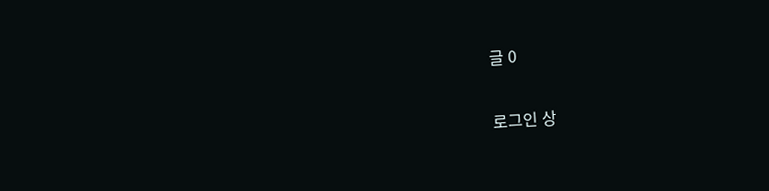글 0

로그인 상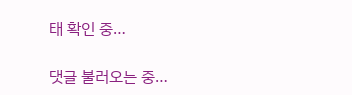태 확인 중…

댓글 불러오는 중…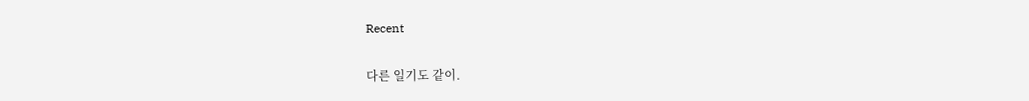Recent

다른 일기도 같이.